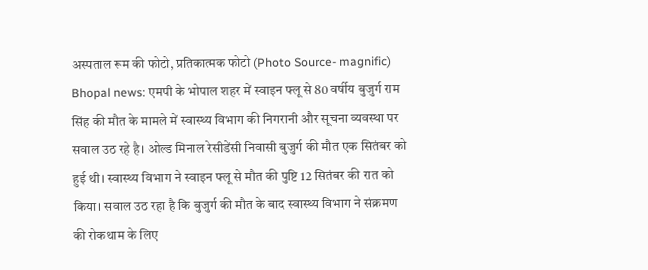अस्पताल रूम की फोटो, प्रतिकात्मक फोटो (Photo Source- magnific)
Bhopal news: एमपी के भोपाल शहर में स्वाइन फ्लू से 80 वर्षीय बुजुर्ग राम सिंह की मौत के मामले में स्वास्थ्य विभाग की निगरानी और सूचना व्यवस्था पर सवाल उठ रहे है। ओल्ड मिनाल रेसीडेंसी निवासी बुजुर्ग की मौत एक सितंबर को हुई थी। स्वास्थ्य विभाग ने स्वाइन फ्लू से मौत की पुष्टि 12 सितंबर की रात को किया। सवाल उठ रहा है कि बुजुर्ग की मौत के बाद स्वास्थ्य विभाग ने संक्रमण की रोकथाम के लिए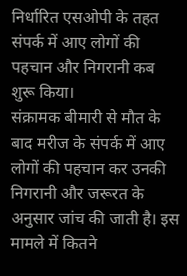निर्धारित एसओपी के तहत संपर्क में आए लोगों की पहचान और निगरानी कब शुरू किया।
संक्रामक बीमारी से मौत के बाद मरीज के संपर्क में आए लोगों की पहचान कर उनकी निगरानी और जरूरत के अनुसार जांच की जाती है। इस मामले में कितने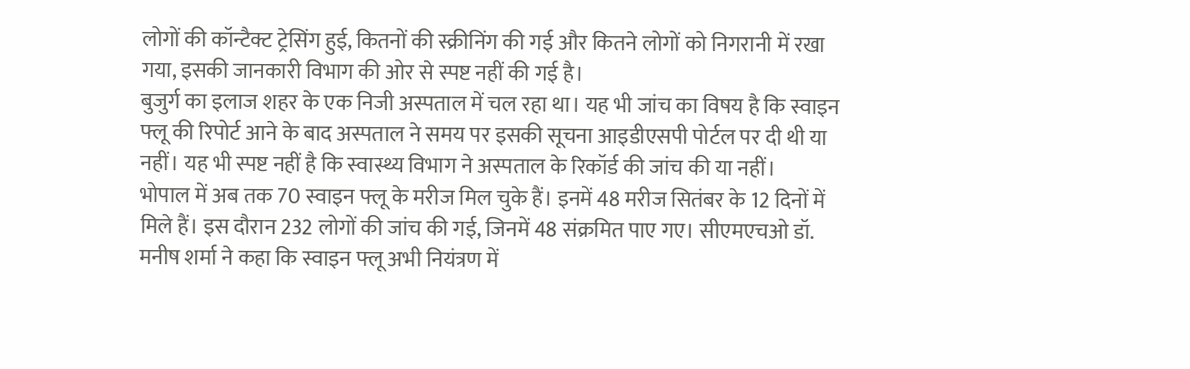लोगों की कॉन्टैक्ट ट्रेसिंग हुई, कितनों की स्क्रीनिंग की गई और कितने लोगों को निगरानी में रखा गया, इसकी जानकारी विभाग की ओर से स्पष्ट नहीं की गई है।
बुजुर्ग का इलाज शहर के एक निजी अस्पताल में चल रहा था। यह भी जांच का विषय है कि स्वाइन फ्लू की रिपोर्ट आने के बाद अस्पताल ने समय पर इसकी सूचना आइडीएसपी पोर्टल पर दी थी या नहीं। यह भी स्पष्ट नहीं है कि स्वास्थ्य विभाग ने अस्पताल के रिकॉर्ड की जांच की या नहीं।
भोपाल में अब तक 70 स्वाइन फ्लू के मरीज मिल चुके हैं। इनमें 48 मरीज सितंबर के 12 दिनों में मिले हैं। इस दौरान 232 लोगों की जांच की गई, जिनमें 48 संक्रमित पाए गए। सीएमएचओ डॉ. मनीष शर्मा ने कहा कि स्वाइन फ्लू अभी नियंत्रण में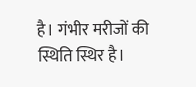है। गंभीर मरीजों की स्थिति स्थिर है।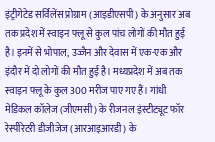इंट्रीगेटेड सर्विलेंस प्रोग्राम (आइडीएसपी) के अनुसार अब तक प्रदेश में स्वाइन फ्लू से कुल पांच लोगों की मौत हुई है। इनमें से भोपाल, उज्जैन और देवास में एक-एक और इंदौर में दो लोगों की मौत हुई है। मध्यप्रदेश में अब तक स्वाइन फ्लू के कुल 300 मरीज पाए गए हैं। गांधी मेडिकल कॉलेज (जीएमसी) के रीजनल इंस्टीट्यूट फॉर रेस्पीरेटरी डीजीजेज (आरआइआरडी) के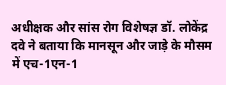अधीक्षक और सांस रोग विशेषज्ञ डॉ. लोकेंद्र दवे ने बताया कि मानसून और जाड़े के मौसम में एच-1एन-1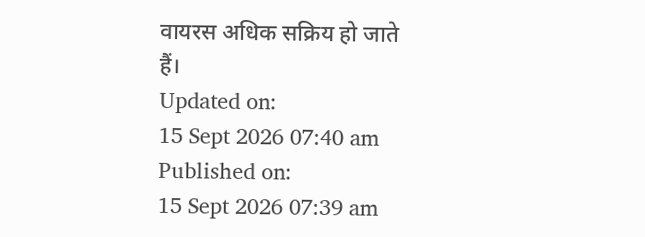वायरस अधिक सक्रिय हो जाते हैं।
Updated on:
15 Sept 2026 07:40 am
Published on:
15 Sept 2026 07:39 am